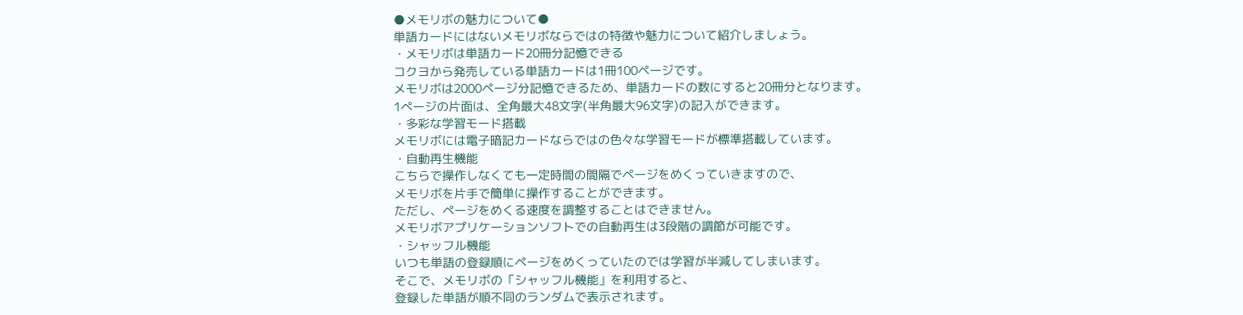●メモリボの魅力について●
単語カードにはないメモリボならではの特徴や魅力について紹介しましょう。
・メモリボは単語カード20冊分記憶できる
コクヨから発売している単語カードは1冊100ページです。
メモリボは2000ページ分記憶できるため、単語カードの数にすると20冊分となります。
1ぺージの片面は、全角最大48文字(半角最大96文字)の記入ができます。
・多彩な学習モード搭載
メモリボには電子暗記カードならではの色々な学習モードが標準搭載しています。
・自動再生機能
こちらで操作しなくても一定時間の間隔でページをめくっていきますので、
メモリボを片手で簡単に操作することができます。
ただし、ページをめくる速度を調整することはできません。
メモリボアプリケーションソフトでの自動再生は3段階の調節が可能です。
・シャッフル機能
いつも単語の登録順にページをめくっていたのでは学習が半減してしまいます。
そこで、メモリボの「シャッフル機能」を利用すると、
登録した単語が順不同のランダムで表示されます。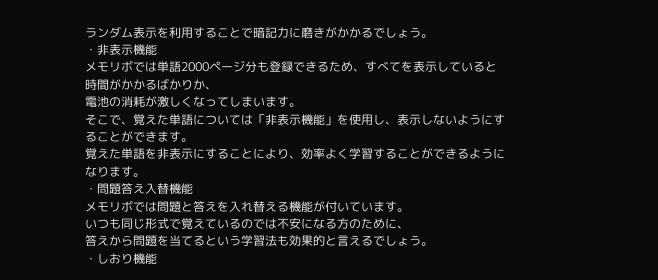ランダム表示を利用することで暗記力に磨きがかかるでしょう。
・非表示機能
メモリボでは単語2000ページ分も登録できるため、すべてを表示していると時間がかかるばかりか、
電池の消耗が激しくなってしまいます。
そこで、覚えた単語については「非表示機能」を使用し、表示しないようにすることができます。
覚えた単語を非表示にすることにより、効率よく学習することができるようになります。
・問題答え入替機能
メモリボでは問題と答えを入れ替える機能が付いています。
いつも同じ形式で覚えているのでは不安になる方のために、
答えから問題を当てるという学習法も効果的と言えるでしょう。
・しおり機能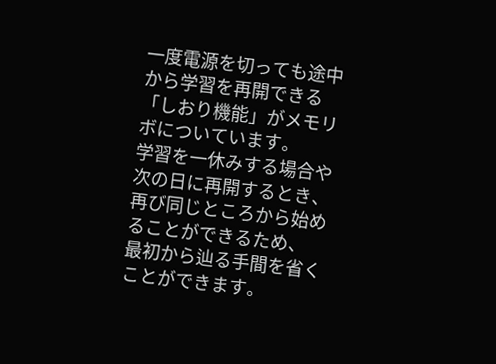一度電源を切っても途中から学習を再開できる「しおり機能」がメモリボについています。
学習を一休みする場合や次の日に再開するとき、再び同じところから始めることができるため、
最初から辿る手間を省くことができます。